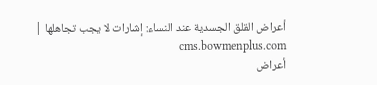أعراض القلق الجسدية عند النساء: إشارات لا يجب تجاهلها | cms.bowmenplus.com
أعراض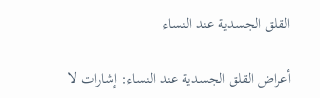القلق الجسدية عند النساء

أعراض القلق الجسدية عند النساء: إشارات لا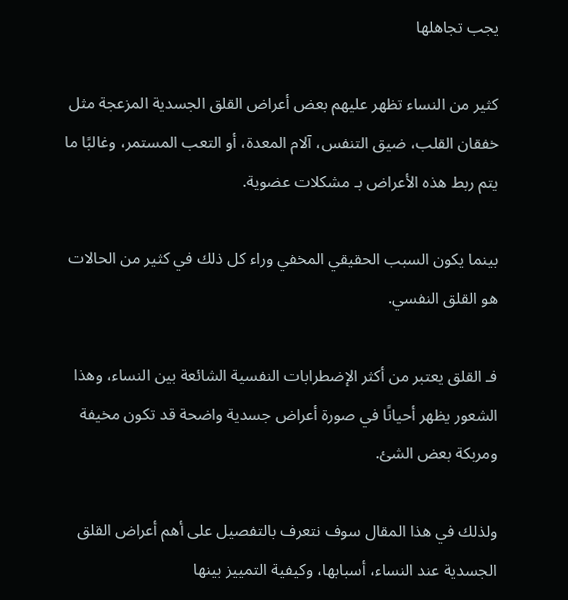يجب تجاهلها

كثير من النساء تظهر عليهم بعض أعراض القلق الجسدية المزعجة مثل خفقان القلب، ضيق التنفس، آلام المعدة، أو التعب المستمر، وغالبًا ما يتم ربط هذه الأعراض بـ مشكلات عضوية.

بينما يكون السبب الحقيقي المخفي وراء كل ذلك في كثير من الحالات هو القلق النفسي.

فـ القلق يعتبر من أكثر الإضطرابات النفسية الشائعة بين النساء، وهذا الشعور يظهر أحيانًا في صورة أعراض جسدية واضحة قد تكون مخيفة ومربكة بعض الشئ.

ولذلك في هذا المقال سوف نتعرف بالتفصيل على أهم أعراض القلق الجسدية عند النساء، أسبابها، وكيفية التمييز بينها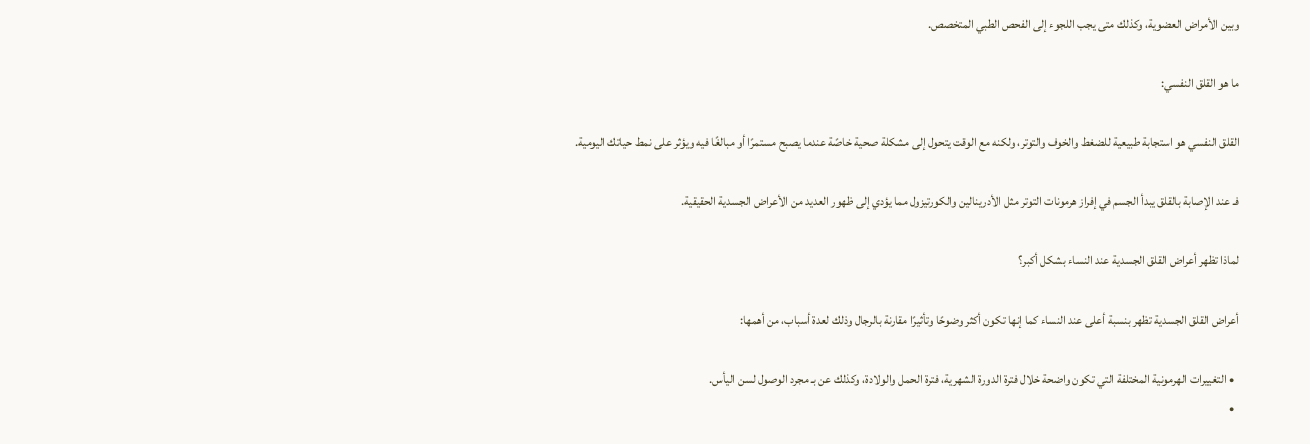وبين الأمراض العضوية، وكذلك متى يجب اللجوء إلى الفحص الطبي المتخصص.

ما هو القلق النفسي:

القلق النفسي هو استجابة طبيعية للضغط والخوف والتوتر، ولكنه مع الوقت يتحول إلى مشكلة صحية خاصًة عندما يصبح مستمرًا أو مبالغًا فيه ويؤثر على نمط حياتك اليومية.

فـ عند الإصابة بالقلق يبدأ الجسم في إفراز هرمونات التوتر مثل الأدرينالين والكورتيزول مما يؤدي إلى ظهور العديد من الأعراض الجسدية الحقيقية.

لماذا تظهر أعراض القلق الجسدية عند النساء بشكل أكبر؟

أعراض القلق الجسدية تظهر بنسبة أعلى عند النساء كما إنها تكون أكثر وضوحًا وتأثيرًا مقارنة بالرجال وذلك لعدة أسباب، من أهمها:

  • التغييرات الهرمونية المختلفة التي تكون واضحة خلال فترة الدورة الشهرية، فترة الحمل والولادة، وكذلك عن بـ مجرد الوصول لسن اليأس.
  •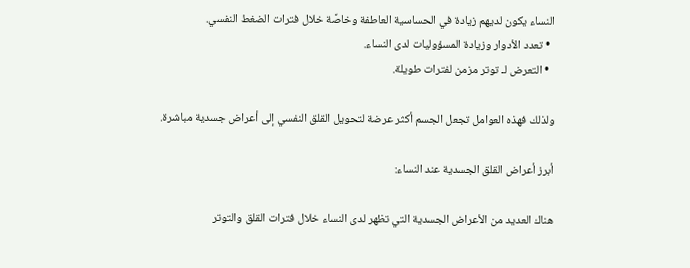النساء يكون لديهم زيادة في الحساسية العاطفة وخاصًة خلال فترات الضغط النفسي.
  • تعدد الأدوار وزيادة المسؤوليات لدى النساء.
  • التعرض لـ توتر مزمن لفترات طويلة.

ولذلك فهذه العوامل تجعل الجسم أكثر عرضة لتحويل القلق النفسي إلى أعراض جسدية مباشرة.

أبرز أعراض القلق الجسدية عند النساء:

هناك العديد من الأعراض الجسدية التي تظهر لدى النساء خلال فترات القلق والتوتر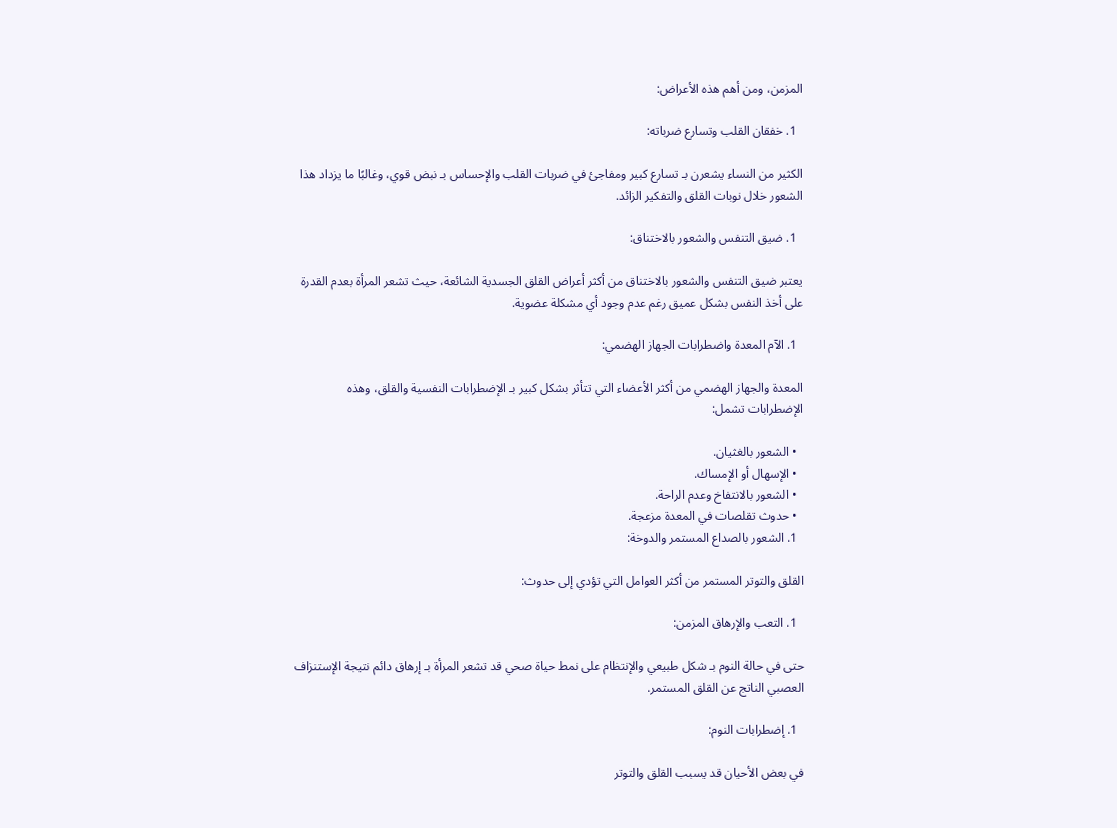المزمن، ومن أهم هذه الأعراض:

  1. خفقان القلب وتسارع ضرباته:

الكثير من النساء يشعرن بـ تسارع كبير ومفاجئ في ضربات القلب والإحساس بـ نبض قوي، وغالبًا ما يزداد هذا الشعور خلال نوبات القلق والتفكير الزائد.

  1. ضيق التنفس والشعور بالاختناق:

يعتبر ضيق التنفس والشعور بالاختناق من أكثر أعراض القلق الجسدية الشائعة، حيث تشعر المرأة بعدم القدرة على أخذ النفس بشكل عميق رغم عدم وجود أي مشكلة عضوية.

  1. الآم المعدة واضطرابات الجهاز الهضمي:

المعدة والجهاز الهضمي من أكثر الأعضاء التي تتأثر بشكل كبير بـ الإضطرابات النفسية والقلق، وهذه الإضطرابات تشمل:

  • الشعور بالغثيان.
  • الإسهال أو الإمساك.
  • الشعور بالانتفاخ وعدم الراحة.
  • حدوث تقلصات في المعدة مزعجة.
  1. الشعور بالصداع المستمر والدوخة:

القلق والتوتر المستمر من أكثر العوامل التي تؤدي إلى حدوث:

  1. التعب والإرهاق المزمن:

حتى في حالة النوم بـ شكل طبيعي والإنتظام على نمط حياة صحي قد تشعر المرأة بـ إرهاق دائم نتيجة الإستنزاف العصبي الناتج عن القلق المستمر.

  1. إضطرابات النوم:

في بعض الأحيان قد يسبب القلق والتوتر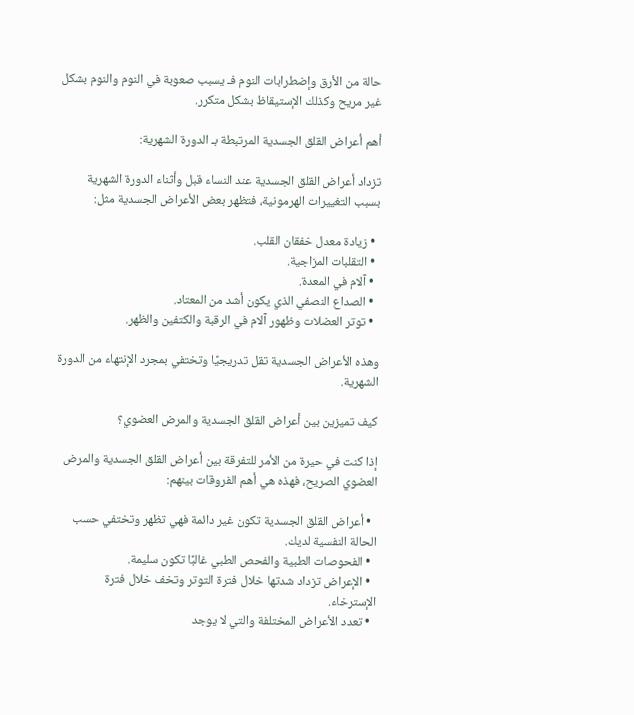حالة من الأرق وإضطرابات النوم فـ يسبب صعوبة في النوم والنوم بشكل غير مريح وكذلك الإستيقاظ بشكل متكرر.

أهم أعراض القلق الجسدية المرتبطة بـ الدورة الشهرية:

تزداد أعراض القلق الجسدية عند النساء قبل وأثناء الدورة الشهرية بسبب التغييرات الهرمونية، فتظهر بعض الأعراض الجسدية مثل:

  • زيادة معدل خفقان القلب.
  • التقلبات المزاجية.
  • آلام في المعدة.
  • الصداع النصفي الذي يكون أشد من المعتاد.
  • توتر العضلات وظهور آلام في الرقبة والكتفين والظهر.

وهذه الأعراض الجسدية تقل تدريجيًا وتختفي بمجرد الإنتهاء من الدورة الشهرية.

كيف تميزين بين أعراض القلق الجسدية والمرض العضوي؟

إذا كنت في حيرة من الأمر للتفرقة بين أعراض القلق الجسدية والمرض العضوي الصريح، فهذه هي أهم الفروقات بينهم:

  • أعراض القلق الجسدية تكون غير دائمة فهي تظهر وتختفي حسب الحالة النفسية لديك.
  • الفحوصات الطبية والفحص الطبي غالبًا تكون سليمة.
  • الإعراض تزداد شدتها خلال فترة التوتر وتخف خلال فترة الإسترخاء.
  • تعدد الأعراض المختلفة والتي لا يوجد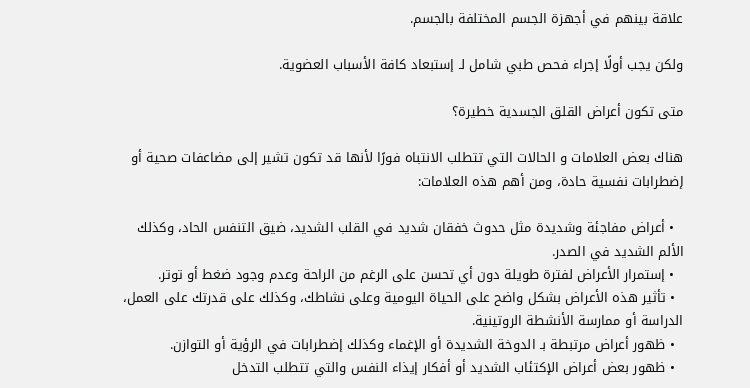علاقة بينهم في أجهزة الجسم المختلفة بالجسم.

ولكن يجب أولًا إجراء فحص طبي شامل لـ إستبعاد كافة الأسباب العضوية.

متى تكون أعراض القلق الجسدية خطيرة؟

هناك بعض العلامات و الحالات التي تتطلب الانتباه فورًا لأنها قد تكون تشير إلى مضاعفات صحية أو إضطرابات نفسية حادة، ومن أهم هذه العلامات:

  • أعراض مفاجئة وشديدة مثل حدوث خفقان شديد في القلب الشديد، ضيق التنفس الحاد، وكذلك الألم الشديد في الصدر.
  • إستمرار الأعراض لفترة طويلة دون أي تحسن على الرغم من الراحة وعدم وجود ضغط أو توتر.
  • تأثير هذه الأعراض بشكل واضح على الحياة اليومية وعلى نشاطك، وكذلك على قدرتك على العمل، الدراسة أو ممارسة الأنشطة الروتينية.
  • ظهور أعراض مرتبطة بـ الدوخة الشديدة أو الإغماء وكذلك إضطرابات في الرؤية أو التوازن.
  • ظهور بعض أعراض الإكتئاب الشديد أو أفكار إيذاء النفس والتي تتطلب التدخل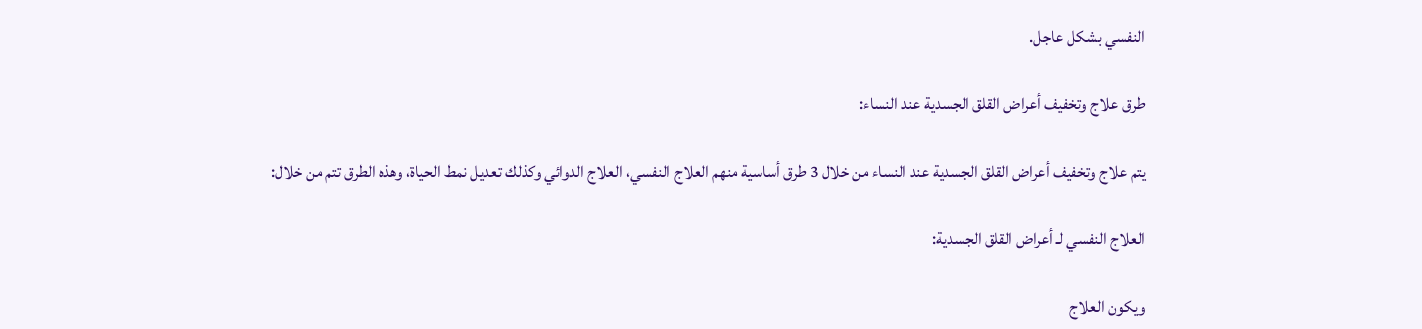النفسي بشكل عاجل.

طرق علاج وتخفيف أعراض القلق الجسدية عند النساء:

يتم علاج وتخفيف أعراض القلق الجسدية عند النساء من خلال 3 طرق أساسية منهم العلاج النفسي، العلاج الدوائي وكذلك تعديل نمط الحياة، وهذه الطرق تتم من خلال:

العلاج النفسي لـ أعراض القلق الجسدية:

ويكون العلاج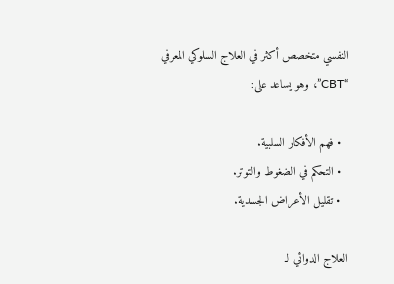النفسي متخصص أكثر في العلاج السلوكي المعرفي “CBT”، وهو يساعد على:

  • فهم الأفكار السلبية.
  • التحكم في الضغوط والتوتر.
  • تقليل الأعراض الجسدية.

العلاج الدوائي لـ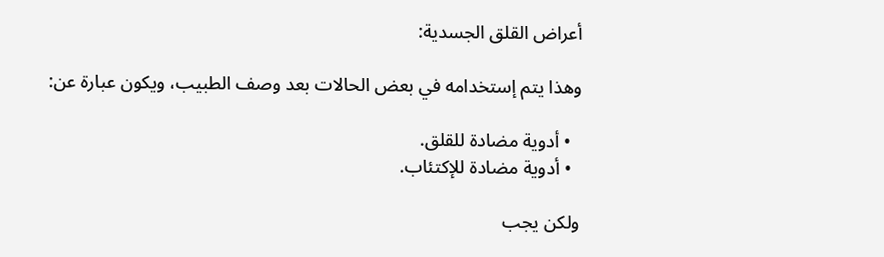أعراض القلق الجسدية:

وهذا يتم إستخدامه في بعض الحالات بعد وصف الطبيب، ويكون عبارة عن:

  • أدوية مضادة للقلق.
  • أدوية مضادة للإكتئاب.

ولكن يجب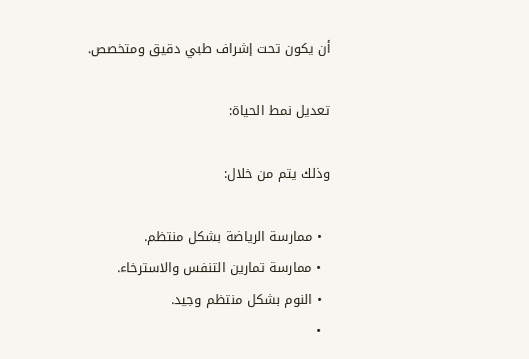أن يكون تحت إشراف طبي دقيق ومتخصص.

تعديل نمط الحياة:

وذلك يتم من خلال:

  • ممارسة الرياضة بشكل منتظم.
  • ممارسة تمارين التنفس والاسترخاء.
  • النوم بشكل منتظم وجيد.
  •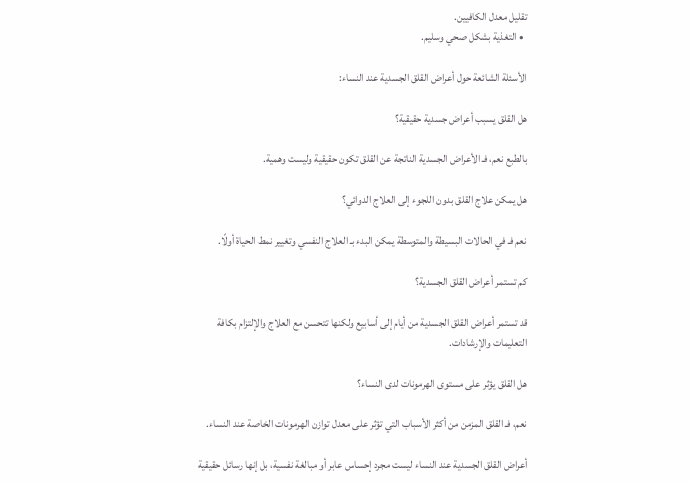تقليل معدل الكافيين.
  • التغذية بشكل صحي وسليم.

الأسئلة الشائعة حول أعراض القلق الجسدية عند النساء:

هل القلق يسبب أعراض جسدية حقيقية؟

بالطبع نعم، فـ الأعراض الجسدية الناتجة عن القلق تكون حقيقية وليست وهمية.

هل يمكن علاج القلق بدون اللجوء إلى العلاج الدوائي؟

نعم فـ في الحالات البسيطة والمتوسطة يمكن البدء بـ العلاج النفسي وتغيير نمط الحياة أولًا.

كم تستمر أعراض القلق الجسدية؟

قد تستمر أعراض القلق الجسدية من أيام إلى أسابيع ولكنها تتحسن مع العلاج والإلتزام بكافة التعليمات والإرشادات.

هل القلق يؤثر على مستوى الهرمونات لدى النساء؟

نعم، فـ القلق المزمن من أكثر الأسباب التي تؤثر على معدل توازن الهرمونات الخاصة عند النساء.

أعراض القلق الجسدية عند النساء ليست مجرد إحساس عابر أو مبالغة نفسية، بل إنها رسائل حقيقية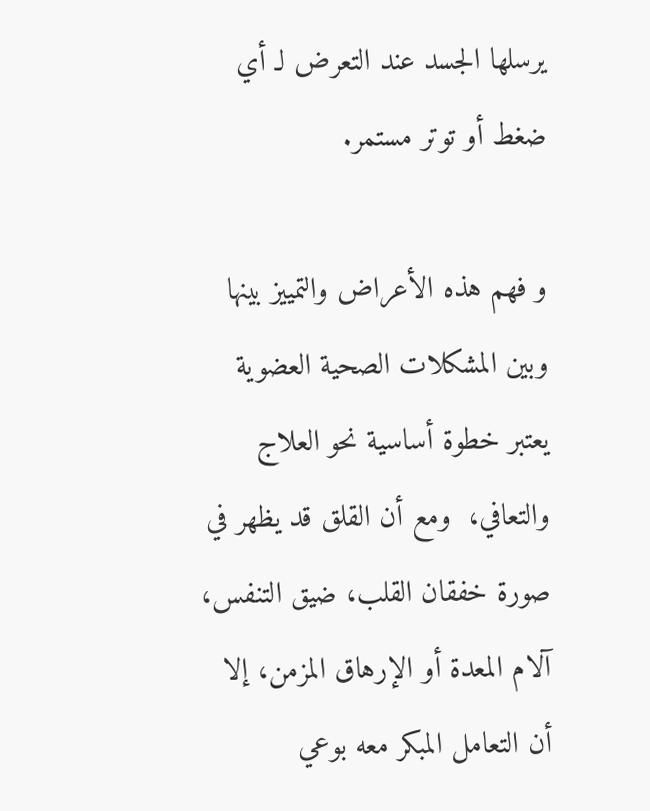يرسلها الجسد عند التعرض لـ أي ضغط أو توتر مستمر.

و فهم هذه الأعراض والتمييز بينها وبين المشكلات الصحية العضوية يعتبر خطوة أساسية نحو العلاج والتعافي،  ومع أن القلق قد يظهر في صورة خفقان القلب، ضيق التنفس، آلام المعدة أو الإرهاق المزمن، إلا أن التعامل المبكر معه بوعي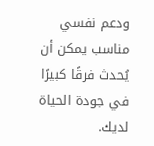ودعم نفسي مناسب يمكن أن يُحدث فرقًا كبيرًا في جودة الحياة لديك.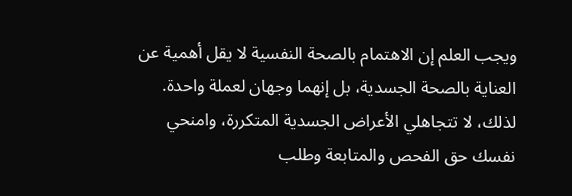ويجب العلم إن الاهتمام بالصحة النفسية لا يقل أهمية عن العناية بالصحة الجسدية، بل إنهما وجهان لعملة واحدة. لذلك، لا تتجاهلي الأعراض الجسدية المتكررة، وامنحي نفسك حق الفحص والمتابعة وطلب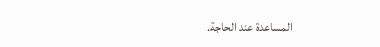المساعدة عند الحاجة.